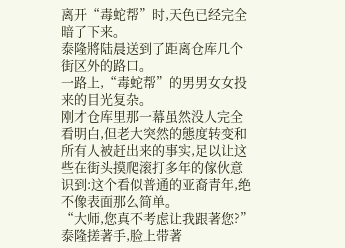离开“毒蛇帮”时,天色已经完全暗了下来。
泰隆將陆晨送到了距离仓库几个街区外的路口。
一路上,“毒蛇帮”的男男女女投来的目光复杂。
刚才仓库里那一幕虽然没人完全看明白,但老大突然的態度转变和所有人被赶出来的事实,足以让这些在街头摸爬滚打多年的傢伙意识到:这个看似普通的亚裔青年,绝不像表面那么简单。
“大师,您真不考虑让我跟著您?”泰隆搓著手,脸上带著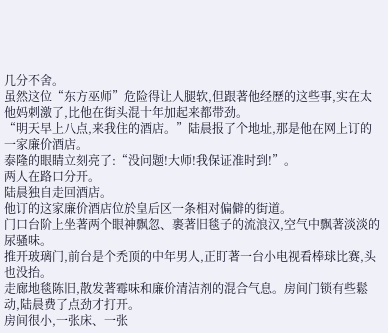几分不舍。
虽然这位“东方巫师”危险得让人腿软,但跟著他经歷的这些事,实在太他妈刺激了,比他在街头混十年加起来都带劲。
“明天早上八点,来我住的酒店。”陆晨报了个地址,那是他在网上订的一家廉价酒店。
泰隆的眼睛立刻亮了:“没问题!大师!我保证准时到!”。
两人在路口分开。
陆晨独自走回酒店。
他订的这家廉价酒店位於皇后区一条相对偏僻的街道。
门口台阶上坐著两个眼神飘忽、裹著旧毯子的流浪汉,空气中飘著淡淡的尿骚味。
推开玻璃门,前台是个禿顶的中年男人,正盯著一台小电视看棒球比赛,头也没抬。
走廊地毯陈旧,散发著霉味和廉价清洁剂的混合气息。房间门锁有些鬆动,陆晨费了点劲才打开。
房间很小,一张床、一张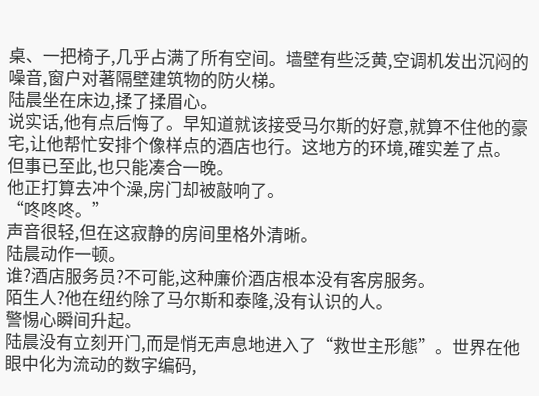桌、一把椅子,几乎占满了所有空间。墙壁有些泛黄,空调机发出沉闷的噪音,窗户对著隔壁建筑物的防火梯。
陆晨坐在床边,揉了揉眉心。
说实话,他有点后悔了。早知道就该接受马尔斯的好意,就算不住他的豪宅,让他帮忙安排个像样点的酒店也行。这地方的环境,確实差了点。
但事已至此,也只能凑合一晚。
他正打算去冲个澡,房门却被敲响了。
“咚咚咚。”
声音很轻,但在这寂静的房间里格外清晰。
陆晨动作一顿。
谁?酒店服务员?不可能,这种廉价酒店根本没有客房服务。
陌生人?他在纽约除了马尔斯和泰隆,没有认识的人。
警惕心瞬间升起。
陆晨没有立刻开门,而是悄无声息地进入了“救世主形態”。世界在他眼中化为流动的数字编码,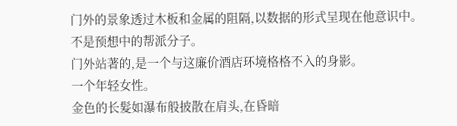门外的景象透过木板和金属的阻隔,以数据的形式呈现在他意识中。
不是预想中的帮派分子。
门外站著的,是一个与这廉价酒店环境格格不入的身影。
一个年轻女性。
金色的长髮如瀑布般披散在肩头,在昏暗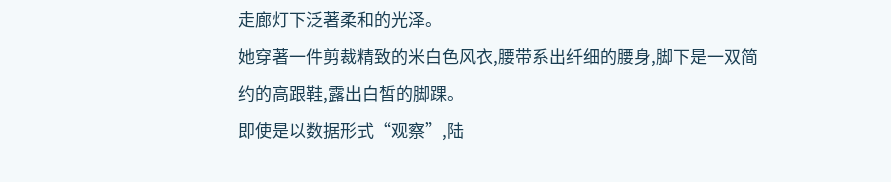走廊灯下泛著柔和的光泽。
她穿著一件剪裁精致的米白色风衣,腰带系出纤细的腰身,脚下是一双简约的高跟鞋,露出白皙的脚踝。
即使是以数据形式“观察”,陆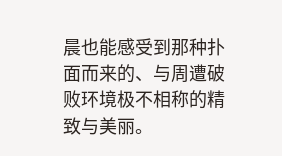晨也能感受到那种扑面而来的、与周遭破败环境极不相称的精致与美丽。